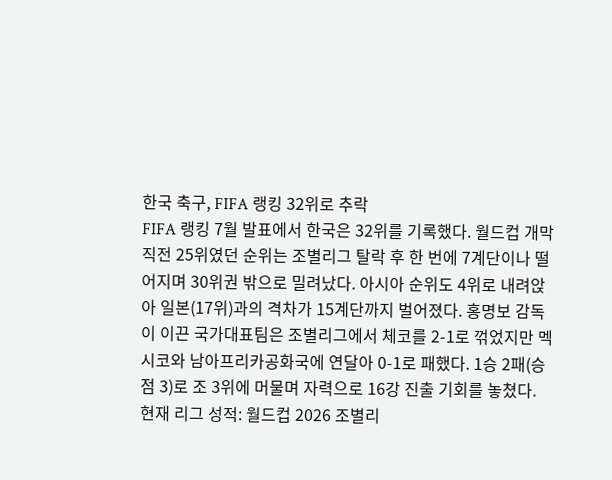한국 축구, FIFA 랭킹 32위로 추락
FIFA 랭킹 7월 발표에서 한국은 32위를 기록했다. 월드컵 개막 직전 25위였던 순위는 조별리그 탈락 후 한 번에 7계단이나 떨어지며 30위권 밖으로 밀려났다. 아시아 순위도 4위로 내려앉아 일본(17위)과의 격차가 15계단까지 벌어졌다. 홍명보 감독이 이끈 국가대표팀은 조별리그에서 체코를 2-1로 꺾었지만 멕시코와 남아프리카공화국에 연달아 0-1로 패했다. 1승 2패(승점 3)로 조 3위에 머물며 자력으로 16강 진출 기회를 놓쳤다.
현재 리그 성적: 월드컵 2026 조별리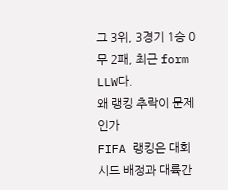그 3위, 3경기 1승 0무 2패, 최근 form LLW다.
왜 랭킹 추락이 문제인가
FIFA 랭킹은 대회 시드 배정과 대륙간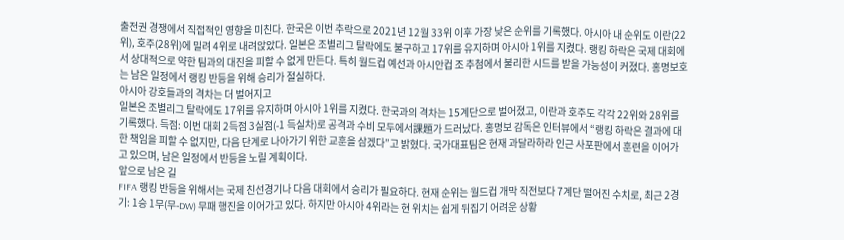출전권 경쟁에서 직접적인 영향을 미친다. 한국은 이번 추락으로 2021년 12월 33위 이후 가장 낮은 순위를 기록했다. 아시아 내 순위도 이란(22위), 호주(28위)에 밀려 4위로 내려앉았다. 일본은 조별리그 탈락에도 불구하고 17위를 유지하며 아시아 1위를 지켰다. 랭킹 하락은 국제 대회에서 상대적으로 약한 팀과의 대진을 피할 수 없게 만든다. 특히 월드컵 예선과 아시안컵 조 추첨에서 불리한 시드를 받을 가능성이 커졌다. 홍명보호는 남은 일정에서 랭킹 반등을 위해 승리가 절실하다.
아시아 강호들과의 격차는 더 벌어지고
일본은 조별리그 탈락에도 17위를 유지하며 아시아 1위를 지켰다. 한국과의 격차는 15계단으로 벌어졌고, 이란과 호주도 각각 22위와 28위를 기록했다. 득점: 이번 대회 2득점 3실점(-1 득실차)로 공격과 수비 모두에서課題가 드러났다. 홍명보 감독은 인터뷰에서 “랭킹 하락은 결과에 대한 책임을 피할 수 없지만, 다음 단계로 나아가기 위한 교훈을 삼겠다”고 밝혔다. 국가대표팀은 현재 과달라하라 인근 사포판에서 훈련을 이어가고 있으며, 남은 일정에서 반등을 노릴 계획이다.
앞으로 남은 길
FIFA 랭킹 반등을 위해서는 국제 친선경기나 다음 대회에서 승리가 필요하다. 현재 순위는 월드컵 개막 직전보다 7계단 떨어진 수치로, 최근 2경기: 1승 1무(무-DW) 무패 행진을 이어가고 있다. 하지만 아시아 4위라는 현 위치는 쉽게 뒤집기 어려운 상황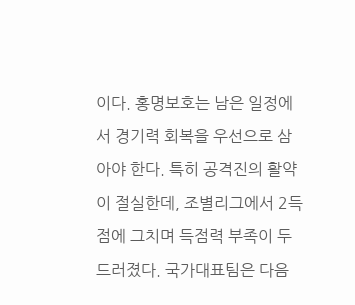이다. 홍명보호는 남은 일정에서 경기력 회복을 우선으로 삼아야 한다. 특히 공격진의 활약이 절실한데, 조별리그에서 2득점에 그치며 득점력 부족이 두드러졌다. 국가대표팀은 다음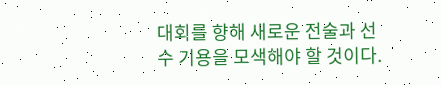대회를 향해 새로운 전술과 선수 기용을 모색해야 할 것이다.